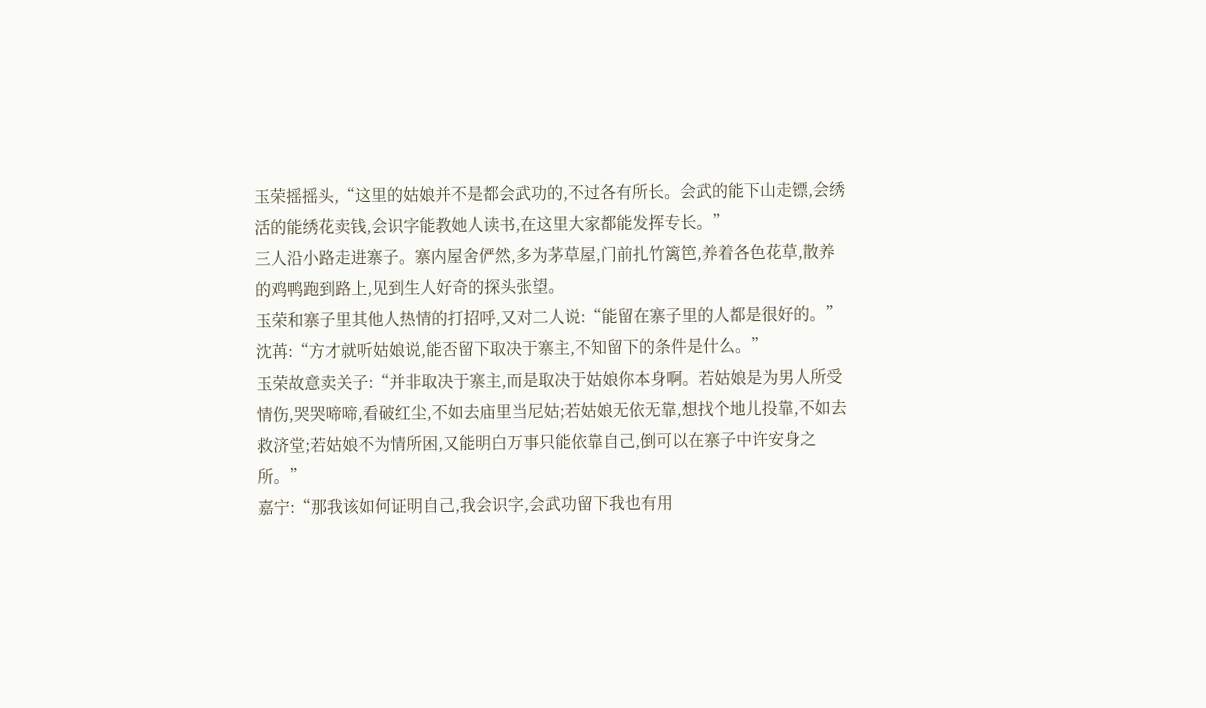玉荣摇摇头,“这里的姑娘并不是都会武功的,不过各有所长。会武的能下山走镖,会绣活的能绣花卖钱,会识字能教她人读书,在这里大家都能发挥专长。”
三人沿小路走进寨子。寨内屋舍俨然,多为茅草屋,门前扎竹篱笆,养着各色花草,散养的鸡鸭跑到路上,见到生人好奇的探头张望。
玉荣和寨子里其他人热情的打招呼,又对二人说:“能留在寨子里的人都是很好的。”
沈苒:“方才就听姑娘说,能否留下取决于寨主,不知留下的条件是什么。”
玉荣故意卖关子:“并非取决于寨主,而是取决于姑娘你本身啊。若姑娘是为男人所受情伤,哭哭啼啼,看破红尘,不如去庙里当尼姑;若姑娘无依无靠,想找个地儿投靠,不如去救济堂;若姑娘不为情所困,又能明白万事只能依靠自己,倒可以在寨子中许安身之所。”
嘉宁:“那我该如何证明自己,我会识字,会武功留下我也有用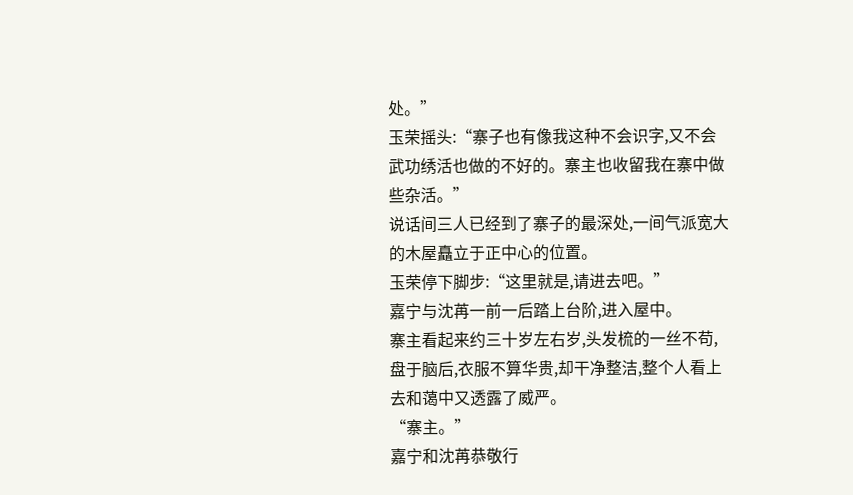处。”
玉荣摇头:“寨子也有像我这种不会识字,又不会武功绣活也做的不好的。寨主也收留我在寨中做些杂活。”
说话间三人已经到了寨子的最深处,一间气派宽大的木屋矗立于正中心的位置。
玉荣停下脚步:“这里就是,请进去吧。”
嘉宁与沈苒一前一后踏上台阶,进入屋中。
寨主看起来约三十岁左右岁,头发梳的一丝不苟,盘于脑后,衣服不算华贵,却干净整洁,整个人看上去和蔼中又透露了威严。
“寨主。”
嘉宁和沈苒恭敬行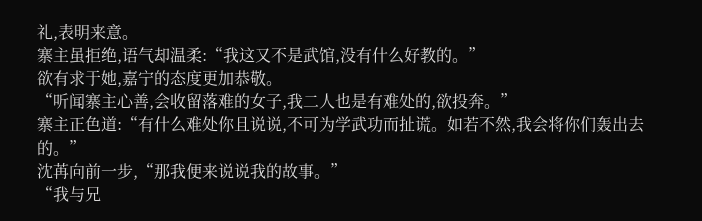礼,表明来意。
寨主虽拒绝,语气却温柔:“我这又不是武馆,没有什么好教的。”
欲有求于她,嘉宁的态度更加恭敬。
“听闻寨主心善,会收留落难的女子,我二人也是有难处的,欲投奔。”
寨主正色道:“有什么难处你且说说,不可为学武功而扯谎。如若不然,我会将你们轰出去的。”
沈苒向前一步,“那我便来说说我的故事。”
“我与兄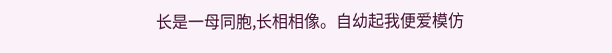长是一母同胞,长相相像。自幼起我便爱模仿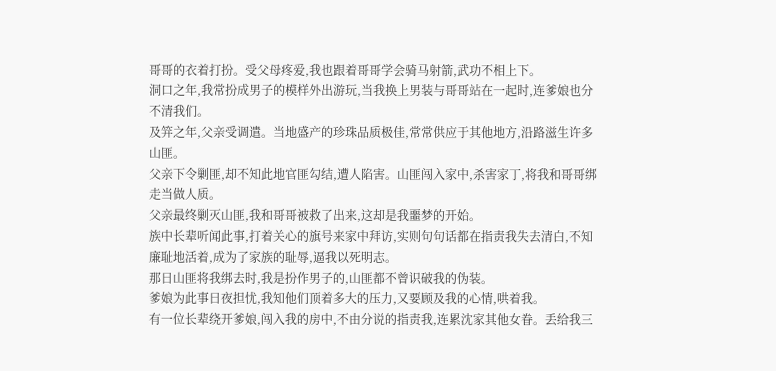哥哥的衣着打扮。受父母疼爱,我也跟着哥哥学会骑马射箭,武功不相上下。
洞口之年,我常扮成男子的模样外出游玩,当我换上男装与哥哥站在一起时,连爹娘也分不清我们。
及笄之年,父亲受调遣。当地盛产的珍珠品质极佳,常常供应于其他地方,沿路滋生许多山匪。
父亲下令剿匪,却不知此地官匪勾结,遭人陷害。山匪闯入家中,杀害家丁,将我和哥哥绑走当做人质。
父亲最终剿灭山匪,我和哥哥被救了出来,这却是我噩梦的开始。
族中长辈听闻此事,打着关心的旗号来家中拜访,实则句句话都在指责我失去清白,不知廉耻地活着,成为了家族的耻辱,逼我以死明志。
那日山匪将我绑去时,我是扮作男子的,山匪都不曾识破我的伪装。
爹娘为此事日夜担忧,我知他们顶着多大的压力,又要顾及我的心情,哄着我。
有一位长辈绕开爹娘,闯入我的房中,不由分说的指责我,连累沈家其他女眷。丢给我三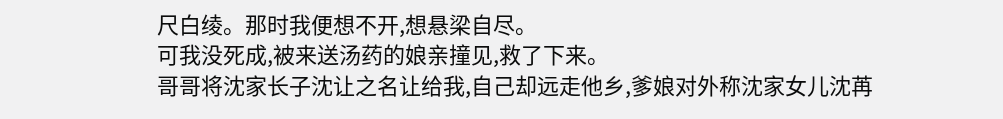尺白绫。那时我便想不开,想悬梁自尽。
可我没死成,被来送汤药的娘亲撞见,救了下来。
哥哥将沈家长子沈让之名让给我,自己却远走他乡,爹娘对外称沈家女儿沈苒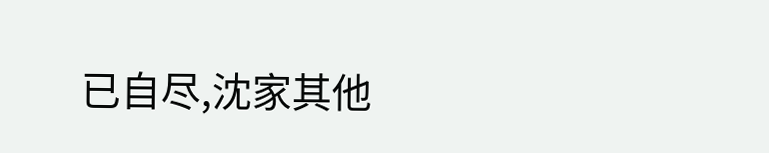已自尽,沈家其他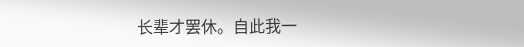长辈才罢休。自此我一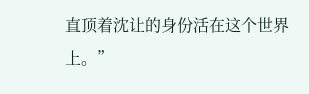直顶着沈让的身份活在这个世界上。”